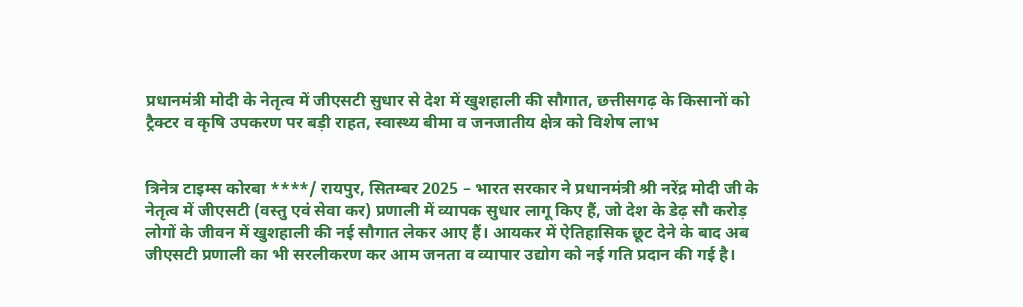प्रधानमंत्री मोदी के नेतृत्व में जीएसटी सुधार से देश में खुशहाली की सौगात, छत्तीसगढ़ के किसानों को ट्रैक्टर व कृषि उपकरण पर बड़ी राहत, स्वास्थ्य बीमा व जनजातीय क्षेत्र को विशेष लाभ


त्रिनेत्र टाइम्स कोरबा ****/ रायपुर, सितम्बर 2025 – भारत सरकार ने प्रधानमंत्री श्री नरेंद्र मोदी जी के नेतृत्व में जीएसटी (वस्तु एवं सेवा कर) प्रणाली में व्यापक सुधार लागू किए हैं, जो देश के डेढ़ सौ करोड़ लोगों के जीवन में खुशहाली की नई सौगात लेकर आए हैं। आयकर में ऐतिहासिक छूट देने के बाद अब जीएसटी प्रणाली का भी सरलीकरण कर आम जनता व व्यापार उद्योग को नई गति प्रदान की गई है।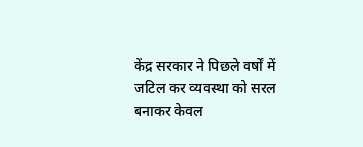केंद्र सरकार ने पिछले वर्षों में जटिल कर व्यवस्था को सरल बनाकर केवल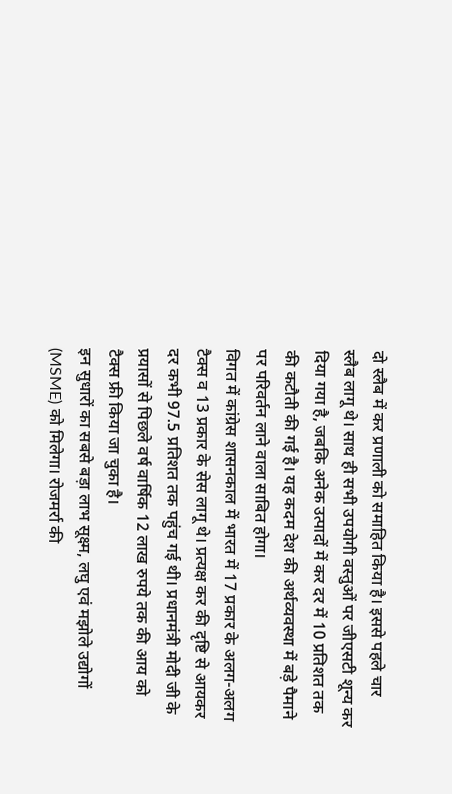दो स्लैब में कर प्रणाली को समाहित किया है। इससे पहले चार स्लैब लागू थे। साथ ही सभी उपयोगी वस्तुओं पर जीएसटी शून्य कर दिया गया है, जबकि अनेक उत्पादों में कर दर में 10 प्रतिशत तक की कटौती की गई है। यह कदम देश की अर्थव्यवस्था में बड़े पैमाने पर परिवर्तन लाने वाला साबित होगा।
विगत में कांग्रेस शासनकाल में भारत में 17 प्रकार के अलग-अलग टैक्स व 13 प्रकार के सेस लागू थे। प्रत्यक्ष कर की दृष्टि से आयकर दर कभी 97.5 प्रतिशत तक पहुंच गई थी। प्रधानमंत्री मोदी जी के प्रयासों से पिछले वर्ष वार्षिक 12 लाख रुपये तक की आय को टैक्स फ्री किया जा चुका है।
इन सुधारों का सबसे बड़ा लाभ सूक्ष्म, लघु एवं मझोले उद्योगों (MSME) को मिलेगा। रोजमर्रा की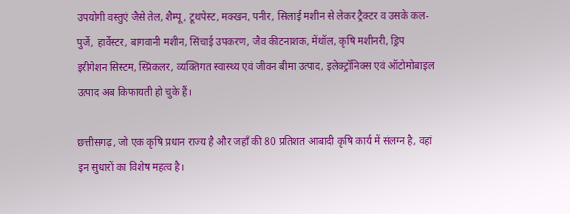उपयोगी वस्तुएं जैसे तेल, शैम्पू, टूथपेस्ट, मक्खन, पनीर, सिलाई मशीन से लेकर ट्रैक्टर व उसके कल-पुर्जे, हार्वेस्टर, बागवानी मशीन, सिंचाई उपकरण, जैव कीटनाशक, मेंथॉल, कृषि मशीनरी, ड्रिप इरीगेशन सिस्टम, स्प्रिंकलर, व्यक्तिगत स्वास्थ्य एवं जीवन बीमा उत्पाद, इलेक्ट्रॉनिक्स एवं ऑटोमोबाइल उत्पाद अब किफायती हो चुके हैं।

छत्तीसगढ़, जो एक कृषि प्रधान राज्य है और जहाँ की 80 प्रतिशत आबादी कृषि कार्य में संलग्न है, वहां इन सुधारों का विशेष महत्व है।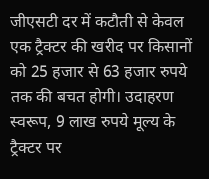जीएसटी दर में कटौती से केवल एक ट्रैक्टर की खरीद पर किसानों को 25 हजार से 63 हजार रुपये तक की बचत होगी। उदाहरण स्वरूप, 9 लाख रुपये मूल्य के ट्रैक्टर पर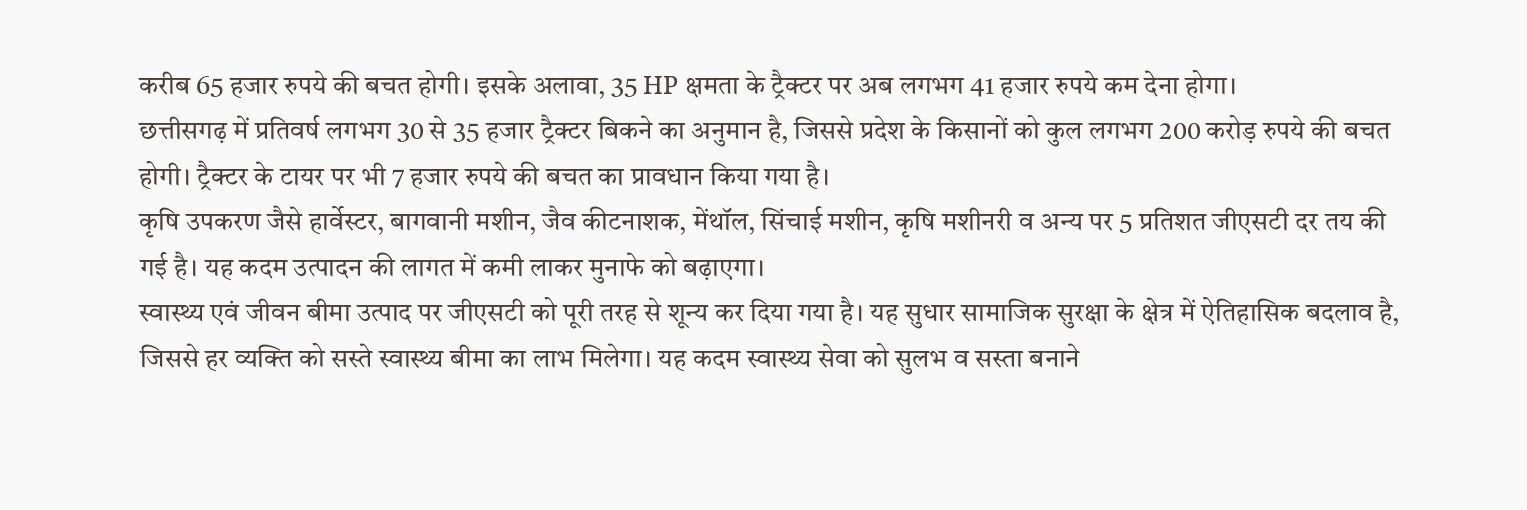करीब 65 हजार रुपये की बचत होगी। इसके अलावा, 35 HP क्षमता के ट्रैक्टर पर अब लगभग 41 हजार रुपये कम देना होगा।
छत्तीसगढ़ में प्रतिवर्ष लगभग 30 से 35 हजार ट्रैक्टर बिकने का अनुमान है, जिससे प्रदेश के किसानों को कुल लगभग 200 करोड़ रुपये की बचत होगी। ट्रैक्टर के टायर पर भी 7 हजार रुपये की बचत का प्रावधान किया गया है।
कृषि उपकरण जैसे हार्वेस्टर, बागवानी मशीन, जैव कीटनाशक, मेंथॉल, सिंचाई मशीन, कृषि मशीनरी व अन्य पर 5 प्रतिशत जीएसटी दर तय की गई है। यह कदम उत्पादन की लागत में कमी लाकर मुनाफे को बढ़ाएगा।
स्वास्थ्य एवं जीवन बीमा उत्पाद पर जीएसटी को पूरी तरह से शून्य कर दिया गया है। यह सुधार सामाजिक सुरक्षा के क्षेत्र में ऐतिहासिक बदलाव है, जिससे हर व्यक्ति को सस्ते स्वास्थ्य बीमा का लाभ मिलेगा। यह कदम स्वास्थ्य सेवा को सुलभ व सस्ता बनाने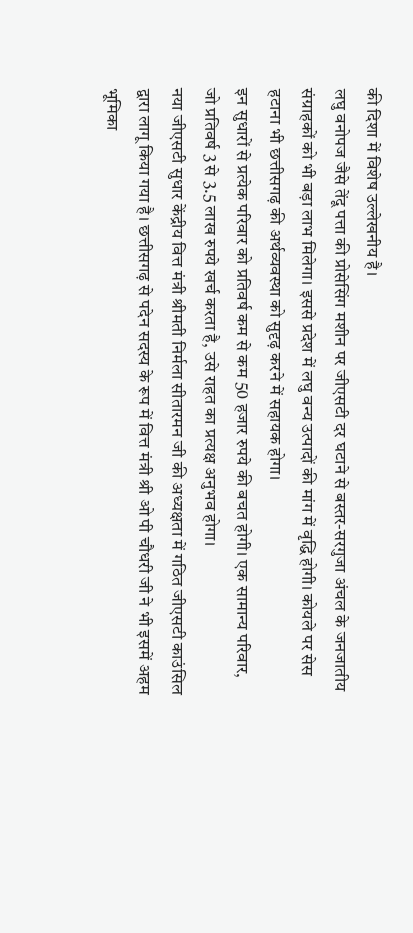की दिशा में विशेष उल्लेखनीय है।
लघु वनोपज जैसे तेंदू पत्ता की प्रोसेसिंग मशीन पर जीएसटी दर घटाने से बस्तर-सरगुजा अंचल के जनजातीय संग्राहकों को भी बड़ा लाभ मिलेगा। इससे प्रदेश में लघु वन्य उत्पादों की मांग में वृद्धि होगी। कोयले पर सेस हटाना भी छत्तीसगढ़ की अर्थव्यवस्था को सुदृढ़ करने में सहायक होगा।
इन सुधारों से प्रत्येक परिवार को प्रतिवर्ष कम से कम 50 हजार रुपये की बचत होगी। एक सामान्य परिवार, जो प्रतिवर्ष 3 से 3.5 लाख रुपये खर्च करता है, उसे राहत का प्रत्यक्ष अनुभव होगा।
नया जीएसटी सुधार केंद्रीय वित्त मंत्री श्रीमती निर्मला सीतारमन जी की अध्यक्षता में गठित जीएसटी काउंसिल द्वारा लागू किया गया है। छत्तीसगढ़ से पदेन सदस्य के रूप में वित्त मंत्री श्री ओ पी चौधरी जी ने भी इसमें अहम भूमिका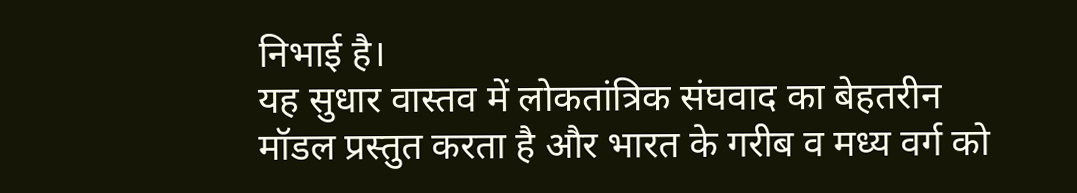निभाई है।
यह सुधार वास्तव में लोकतांत्रिक संघवाद का बेहतरीन मॉडल प्रस्तुत करता है और भारत के गरीब व मध्य वर्ग को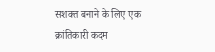सशक्त बनाने के लिए एक क्रांतिकारी कदम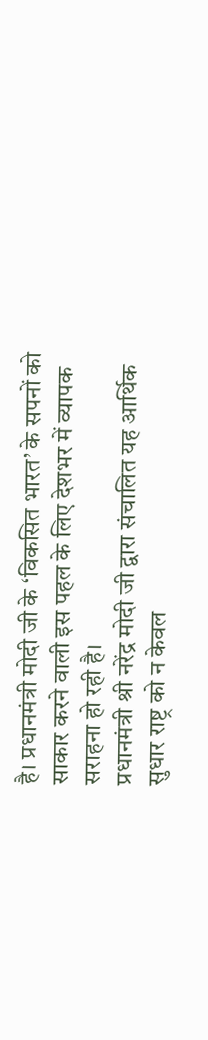है। प्रधानमंत्री मोदी जी के ‘विकसित भारत’ के सपनों को साकार करने वाली इस पहल के लिए देशभर में व्यापक सराहना हो रही है।
प्रधानमंत्री श्री नरेंद्र मोदी जी द्वारा संचालित यह आर्थिक सुधार राष्ट्र को न केवल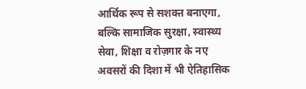आर्थिक रूप से सशक्त बनाएगा, बल्कि सामाजिक सुरक्षा, स्वास्थ्य सेवा, शिक्षा व रोज़गार के नए अवसरों की दिशा में भी ऐतिहासिक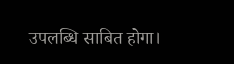उपलब्धि साबित होगा।